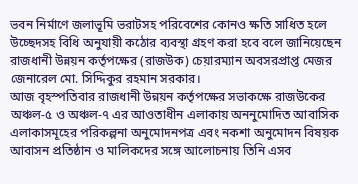ভবন নির্মাণে জলাভূমি ভরাটসহ পরিবেশের কোনও ক্ষতি সাধিত হলে উচ্ছেদসহ বিধি অনুযায়ী কঠোর ব্যবস্থা গ্রহণ করা হবে বলে জানিয়েছেন রাজধানী উন্নয়ন কর্তৃপক্ষের (রাজউক) চেয়ারম্যান অবসরপ্রাপ্ত মেজর জেনারেল মো. সিদ্দিকুর রহমান সরকার।
আজ বৃহস্পতিবার রাজধানী উন্নয়ন কর্তৃপক্ষের সভাকক্ষে রাজউকের অঞ্চল-৫ ও অঞ্চল-৭ এর আওতাধীন এলাকায় অননুমোদিত আবাসিক এলাকাসমূহের পরিকল্পনা অনুমোদনপত্র এবং নকশা অনুমোদন বিষয়ক আবাসন প্রতিষ্ঠান ও মালিকদের সঙ্গে আলোচনায় তিনি এসব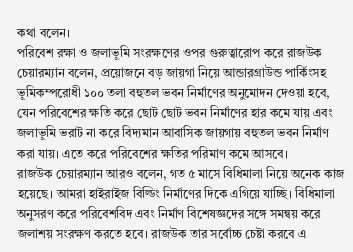কথা বলেন।
পরিবেশ রক্ষা ও জলাভূমি সংরক্ষণের ওপর গুরুত্বারোপ করে রাজউক চেয়ারম্যান বলেন, প্রয়োজনে বড় জায়গা নিয়ে আন্ডারগ্রাউন্ড পার্কিংসহ ভূমিকম্পরোধী ১০০ তলা বহুতল ভবন নির্মাণের অনুমোদন দেওয়া হবে, যেন পরিবেশের ক্ষতি করে ছোট ছোট ভবন নির্মাণের হার কমে যায় এবং জলাভূমি ভরাট না করে বিদ্যমান আবাসিক জায়গায় বহুতল ভবন নির্মাণ করা যায়। এতে করে পরিবেশের ক্ষতির পরিমাণ কমে আসবে।
রাজউক চেয়ারম্যান আরও বলেন, গত ৫ মাসে বিধিমালা নিয়ে অনেক কাজ হয়েছে। আমরা হাইরাইজ বিল্ডিং নির্মাণের দিকে এগিয়ে যাচ্ছি। বিধিমালা অনুসরণ করে পরিবেশবিদ এবং নির্মাণ বিশেষজ্ঞদের সঙ্গে সমন্বয় করে জলাশয় সংরক্ষণ করতে হবে। রাজউক তার সর্বোচ্চ চেষ্টা করবে এ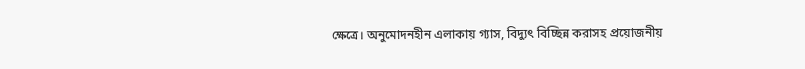ক্ষেত্রে। অনুমোদনহীন এলাকায় গ্যাস, বিদ্যুৎ বিচ্ছিন্ন করাসহ প্রয়োজনীয়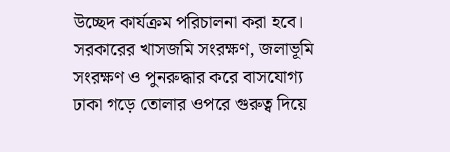উচ্ছেদ কার্যক্রম পরিচালনা করা হবে।
সরকারের খাসজমি সংরক্ষণ, জলাভূমি সংরক্ষণ ও পুনরুদ্ধার করে বাসযোগ্য ঢাকা গড়ে তোলার ওপরে গুরুত্ব দিয়ে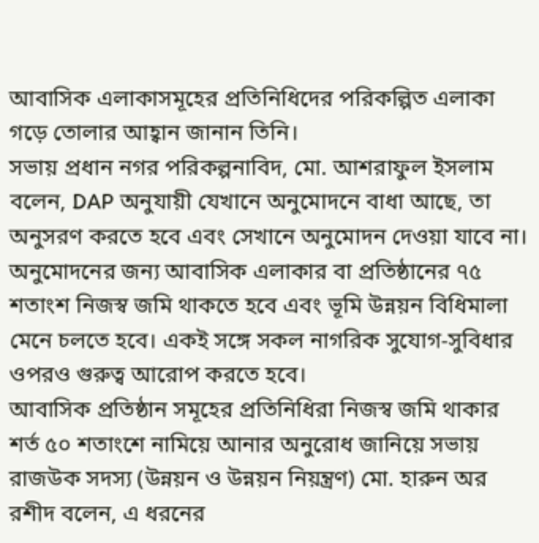আবাসিক এলাকাসমূহের প্রতিনিধিদের পরিকল্পিত এলাকা গড়ে তোলার আহ্বান জানান তিনি।
সভায় প্রধান নগর পরিকল্পনাবিদ, মো. আশরাফুল ইসলাম বলেন, DAP অনুযায়ী যেখানে অনুমোদনে বাধা আছে, তা অনুসরণ করতে হবে এবং সেখানে অনুমোদন দেওয়া যাবে না। অনুমোদনের জন্য আবাসিক এলাকার বা প্রতিষ্ঠানের ৭৫ শতাংশ নিজস্ব জমি থাকতে হবে এবং ভূমি উন্নয়ন বিধিমালা মেনে চলতে হবে। একই সঙ্গে সকল নাগরিক সুযোগ-সুবিধার ওপরও গুরুত্ব আরোপ করতে হবে।
আবাসিক প্রতিষ্ঠান সমূহের প্রতিনিধিরা নিজস্ব জমি থাকার শর্ত ৫০ শতাংশে নামিয়ে আনার অনুরোধ জানিয়ে সভায় রাজউক সদস্য (উন্নয়ন ও উন্নয়ন নিয়ন্ত্রণ) মো. হারুন অর রশীদ বলেন, এ ধরনের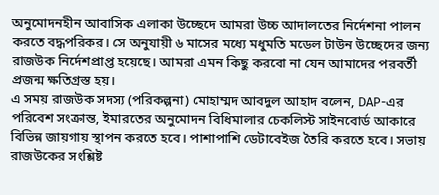অনুমোদনহীন আবাসিক এলাকা উচ্ছেদে আমরা উচ্চ আদালতের নির্দেশনা পালন করতে বদ্ধপরিকর। সে অনুযায়ী ৬ মাসের মধ্যে মধুমতি মডেল টাউন উচ্ছেদের জন্য রাজউক নির্দেশপ্রাপ্ত হয়েছে। আমরা এমন কিছু করবো না যেন আমাদের পরবর্তী প্রজন্ম ক্ষতিগ্রস্ত হয়।
এ সময় রাজউক সদস্য (পরিকল্পনা) মোহাম্মদ আবদুল আহাদ বলেন, DAP-এর পরিবেশ সংক্রান্ত, ইমারতের অনুমোদন বিধিমালার চেকলিস্ট সাইনবোর্ড আকারে বিভিন্ন জায়গায় স্থাপন করতে হবে। পাশাপাশি ডেটাবেইজ তৈরি করতে হবে। সভায় রাজউকের সংশ্লিষ্ট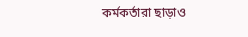কর্মকর্তারা ছাড়াও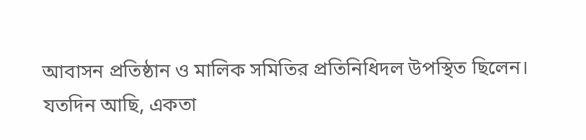আবাসন প্রতিষ্ঠান ও মালিক সমিতির প্রতিনিধিদল উপস্থিত ছিলেন।
যতদিন আছি, একতা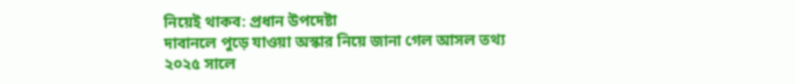নিয়েই থাকব: প্রধান উপদেষ্টা
দাবানলে পুড়ে যাওয়া অস্কার নিয়ে জানা গেল আসল তথ্য
২০২৫ সালে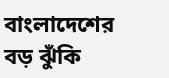বাংলাদেশের বড় ঝুঁকি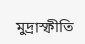মুদ্রাস্ফীতি